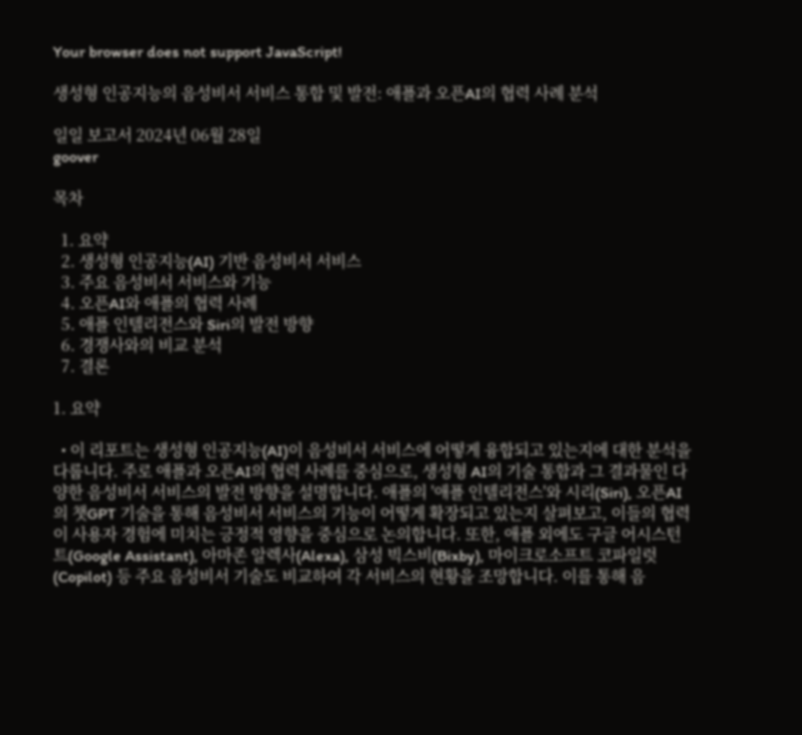Your browser does not support JavaScript!

생성형 인공지능의 음성비서 서비스 통합 및 발전: 애플과 오픈AI의 협력 사례 분석

일일 보고서 2024년 06월 28일
goover

목차

  1. 요약
  2. 생성형 인공지능(AI) 기반 음성비서 서비스
  3. 주요 음성비서 서비스와 기능
  4. 오픈AI와 애플의 협력 사례
  5. 애플 인텔리전스와 Siri의 발전 방향
  6. 경쟁사와의 비교 분석
  7. 결론

1. 요약

  • 이 리포트는 생성형 인공지능(AI)이 음성비서 서비스에 어떻게 융합되고 있는지에 대한 분석을 다룹니다. 주로 애플과 오픈AI의 협력 사례를 중심으로, 생성형 AI의 기술 통합과 그 결과물인 다양한 음성비서 서비스의 발전 방향을 설명합니다. 애플의 '애플 인텔리전스'와 시리(Siri), 오픈AI의 챗GPT 기술을 통해 음성비서 서비스의 기능이 어떻게 확장되고 있는지 살펴보고, 이들의 협력이 사용자 경험에 미치는 긍정적 영향을 중심으로 논의합니다. 또한, 애플 외에도 구글 어시스턴트(Google Assistant), 아마존 알렉사(Alexa), 삼성 빅스비(Bixby), 마이크로소프트 코파일럿(Copilot) 등 주요 음성비서 기술도 비교하여 각 서비스의 현황을 조망합니다. 이를 통해 음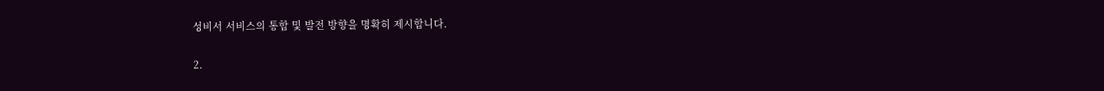성비서 서비스의 통합 및 발전 방향을 명확히 제시합니다.

2.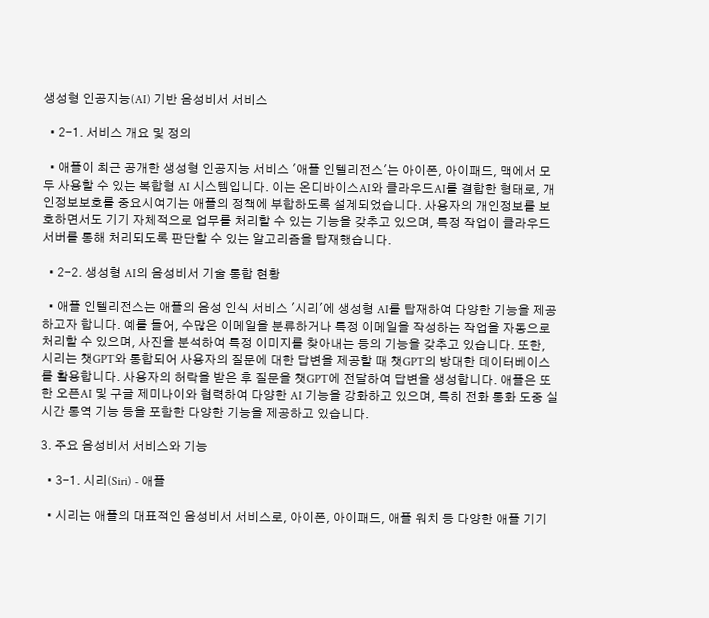생성형 인공지능(AI) 기반 음성비서 서비스

  • 2-1. 서비스 개요 및 정의

  • 애플이 최근 공개한 생성형 인공지능 서비스 '애플 인텔리전스'는 아이폰, 아이패드, 맥에서 모두 사용할 수 있는 복합형 AI 시스템입니다. 이는 온디바이스AI와 클라우드AI를 결합한 형태로, 개인정보보호를 중요시여기는 애플의 정책에 부합하도록 설계되었습니다. 사용자의 개인정보를 보호하면서도 기기 자체적으로 업무를 처리할 수 있는 기능을 갖추고 있으며, 특정 작업이 클라우드 서버를 통해 처리되도록 판단할 수 있는 알고리즘을 탑재했습니다.

  • 2-2. 생성형 AI의 음성비서 기술 통합 현황

  • 애플 인텔리전스는 애플의 음성 인식 서비스 '시리'에 생성형 AI를 탑재하여 다양한 기능을 제공하고자 합니다. 예를 들어, 수많은 이메일을 분류하거나 특정 이메일을 작성하는 작업을 자동으로 처리할 수 있으며, 사진을 분석하여 특정 이미지를 찾아내는 등의 기능을 갖추고 있습니다. 또한, 시리는 챗GPT와 통합되어 사용자의 질문에 대한 답변을 제공할 때 챗GPT의 방대한 데이터베이스를 활용합니다. 사용자의 허락을 받은 후 질문을 챗GPT에 전달하여 답변을 생성합니다. 애플은 또한 오픈AI 및 구글 제미나이와 협력하여 다양한 AI 기능을 강화하고 있으며, 특히 전화 통화 도중 실시간 통역 기능 등을 포함한 다양한 기능을 제공하고 있습니다.

3. 주요 음성비서 서비스와 기능

  • 3-1. 시리(Siri) - 애플

  • 시리는 애플의 대표적인 음성비서 서비스로, 아이폰, 아이패드, 애플 워치 등 다양한 애플 기기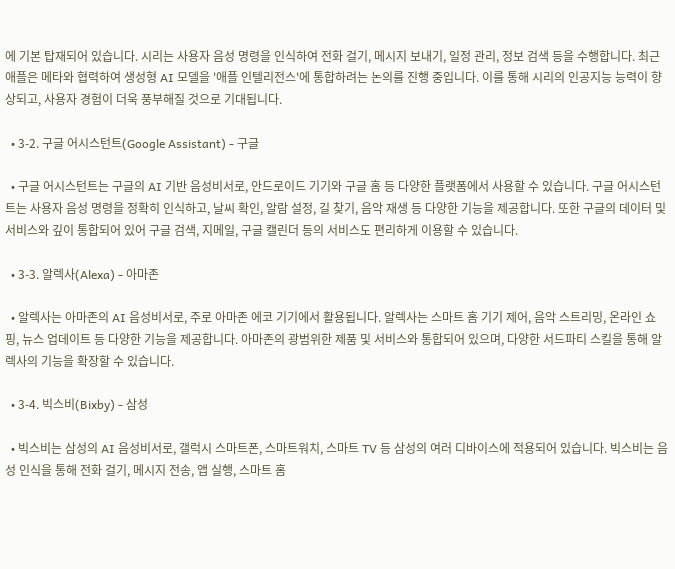에 기본 탑재되어 있습니다. 시리는 사용자 음성 명령을 인식하여 전화 걸기, 메시지 보내기, 일정 관리, 정보 검색 등을 수행합니다. 최근 애플은 메타와 협력하여 생성형 AI 모델을 '애플 인텔리전스'에 통합하려는 논의를 진행 중입니다. 이를 통해 시리의 인공지능 능력이 향상되고, 사용자 경험이 더욱 풍부해질 것으로 기대됩니다.

  • 3-2. 구글 어시스턴트(Google Assistant) - 구글

  • 구글 어시스턴트는 구글의 AI 기반 음성비서로, 안드로이드 기기와 구글 홈 등 다양한 플랫폼에서 사용할 수 있습니다. 구글 어시스턴트는 사용자 음성 명령을 정확히 인식하고, 날씨 확인, 알람 설정, 길 찾기, 음악 재생 등 다양한 기능을 제공합니다. 또한 구글의 데이터 및 서비스와 깊이 통합되어 있어 구글 검색, 지메일, 구글 캘린더 등의 서비스도 편리하게 이용할 수 있습니다.

  • 3-3. 알렉사(Alexa) - 아마존

  • 알렉사는 아마존의 AI 음성비서로, 주로 아마존 에코 기기에서 활용됩니다. 알렉사는 스마트 홈 기기 제어, 음악 스트리밍, 온라인 쇼핑, 뉴스 업데이트 등 다양한 기능을 제공합니다. 아마존의 광범위한 제품 및 서비스와 통합되어 있으며, 다양한 서드파티 스킬을 통해 알렉사의 기능을 확장할 수 있습니다.

  • 3-4. 빅스비(Bixby) - 삼성

  • 빅스비는 삼성의 AI 음성비서로, 갤럭시 스마트폰, 스마트워치, 스마트 TV 등 삼성의 여러 디바이스에 적용되어 있습니다. 빅스비는 음성 인식을 통해 전화 걸기, 메시지 전송, 앱 실행, 스마트 홈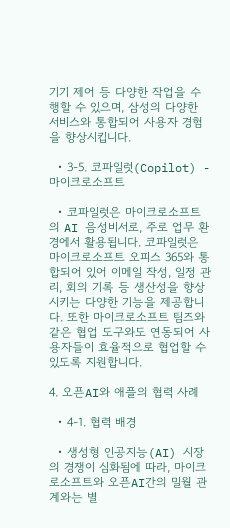기기 제어 등 다양한 작업을 수행할 수 있으며, 삼성의 다양한 서비스와 통합되어 사용자 경험을 향상시킵니다.

  • 3-5. 코파일럿(Copilot) - 마이크로소프트

  • 코파일럿은 마이크로소프트의 AI 음성비서로, 주로 업무 환경에서 활용됩니다. 코파일럿은 마이크로소프트 오피스 365와 통합되어 있어 이메일 작성, 일정 관리, 회의 기록 등 생산성을 향상시키는 다양한 기능을 제공합니다. 또한 마이크로소프트 팀즈와 같은 협업 도구와도 연동되어 사용자들이 효율적으로 협업할 수 있도록 지원합니다.

4. 오픈AI와 애플의 협력 사례

  • 4-1. 협력 배경

  • 생성형 인공지능(AI) 시장의 경쟁이 심화됨에 따라, 마이크로소프트와 오픈AI간의 밀월 관계와는 별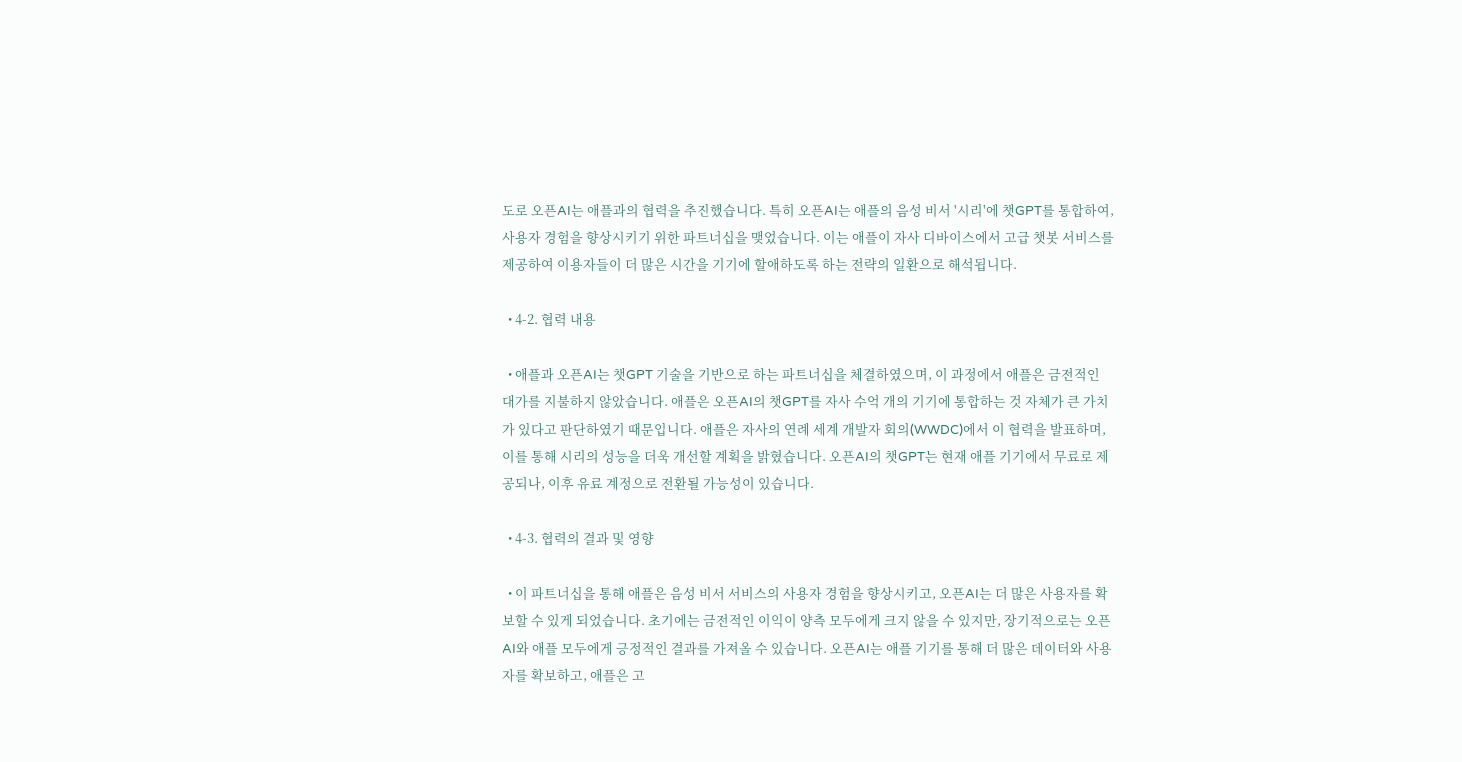도로 오픈AI는 애플과의 협력을 추진했습니다. 특히 오픈AI는 애플의 음성 비서 '시리'에 챗GPT를 통합하여, 사용자 경험을 향상시키기 위한 파트너십을 맺었습니다. 이는 애플이 자사 디바이스에서 고급 챗봇 서비스를 제공하여 이용자들이 더 많은 시간을 기기에 할애하도록 하는 전략의 일환으로 해석됩니다.

  • 4-2. 협력 내용

  • 애플과 오픈AI는 챗GPT 기술을 기반으로 하는 파트너십을 체결하였으며, 이 과정에서 애플은 금전적인 대가를 지불하지 않았습니다. 애플은 오픈AI의 챗GPT를 자사 수억 개의 기기에 통합하는 것 자체가 큰 가치가 있다고 판단하였기 때문입니다. 애플은 자사의 연례 세계 개발자 회의(WWDC)에서 이 협력을 발표하며, 이를 통해 시리의 성능을 더욱 개선할 계획을 밝혔습니다. 오픈AI의 챗GPT는 현재 애플 기기에서 무료로 제공되나, 이후 유료 계정으로 전환될 가능성이 있습니다.

  • 4-3. 협력의 결과 및 영향

  • 이 파트너십을 통해 애플은 음성 비서 서비스의 사용자 경험을 향상시키고, 오픈AI는 더 많은 사용자를 확보할 수 있게 되었습니다. 초기에는 금전적인 이익이 양측 모두에게 크지 않을 수 있지만, 장기적으로는 오픈AI와 애플 모두에게 긍정적인 결과를 가져올 수 있습니다. 오픈AI는 애플 기기를 통해 더 많은 데이터와 사용자를 확보하고, 애플은 고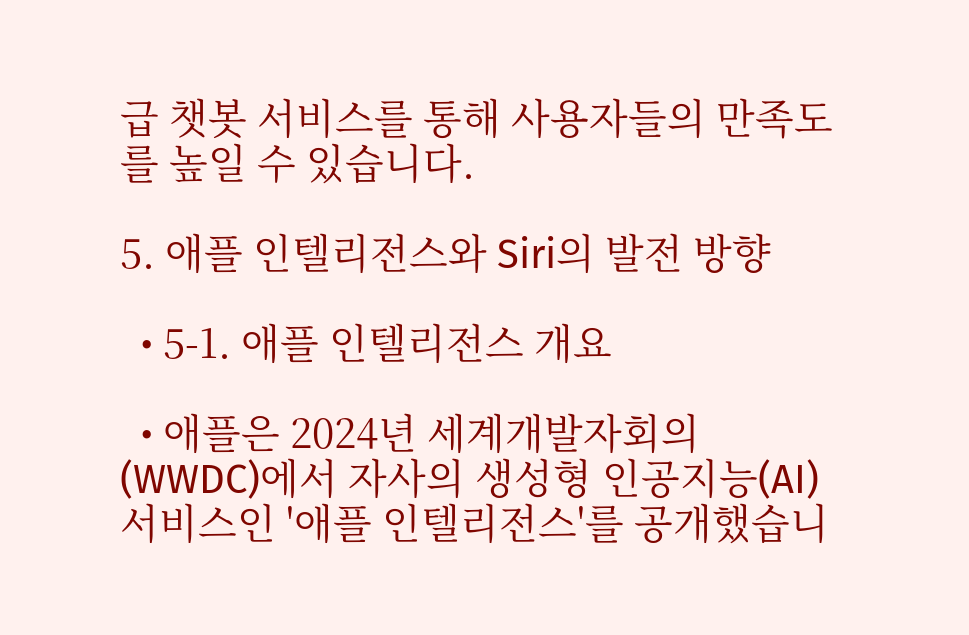급 챗봇 서비스를 통해 사용자들의 만족도를 높일 수 있습니다.

5. 애플 인텔리전스와 Siri의 발전 방향

  • 5-1. 애플 인텔리전스 개요

  • 애플은 2024년 세계개발자회의(WWDC)에서 자사의 생성형 인공지능(AI) 서비스인 '애플 인텔리전스'를 공개했습니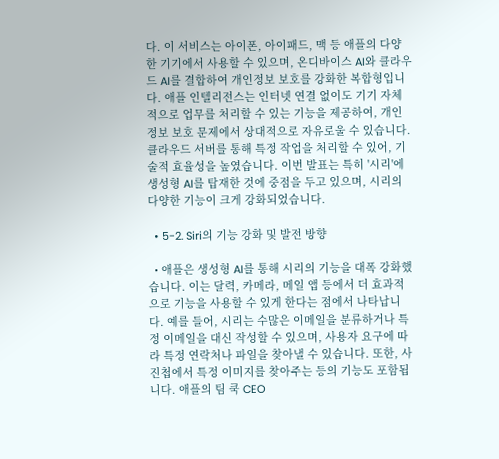다. 이 서비스는 아이폰, 아이패드, 맥 등 애플의 다양한 기기에서 사용할 수 있으며, 온디바이스 AI와 클라우드 AI를 결합하여 개인정보 보호를 강화한 복합형입니다. 애플 인텔리전스는 인터넷 연결 없이도 기기 자체적으로 업무를 처리할 수 있는 기능을 제공하여, 개인정보 보호 문제에서 상대적으로 자유로울 수 있습니다. 클라우드 서버를 통해 특정 작업을 처리할 수 있어, 기술적 효율성을 높였습니다. 이번 발표는 특히 '시리'에 생성형 AI를 탑재한 것에 중점을 두고 있으며, 시리의 다양한 기능이 크게 강화되었습니다.

  • 5-2. Siri의 기능 강화 및 발전 방향

  • 애플은 생성형 AI를 통해 시리의 기능을 대폭 강화했습니다. 이는 달력, 카메라, 메일 앱 등에서 더 효과적으로 기능을 사용할 수 있게 한다는 점에서 나타납니다. 예를 들어, 시리는 수많은 이메일을 분류하거나 특정 이메일을 대신 작성할 수 있으며, 사용자 요구에 따라 특정 연락처나 파일을 찾아낼 수 있습니다. 또한, 사진첩에서 특정 이미지를 찾아주는 등의 기능도 포함됩니다. 애플의 팀 쿡 CEO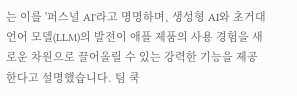는 이를 '퍼스널 AI'라고 명명하며, 생성형 AI와 초거대 언어 모델(LLM)의 발전이 애플 제품의 사용 경험을 새로운 차원으로 끌어올릴 수 있는 강력한 기능을 제공한다고 설명했습니다. 팀 쿡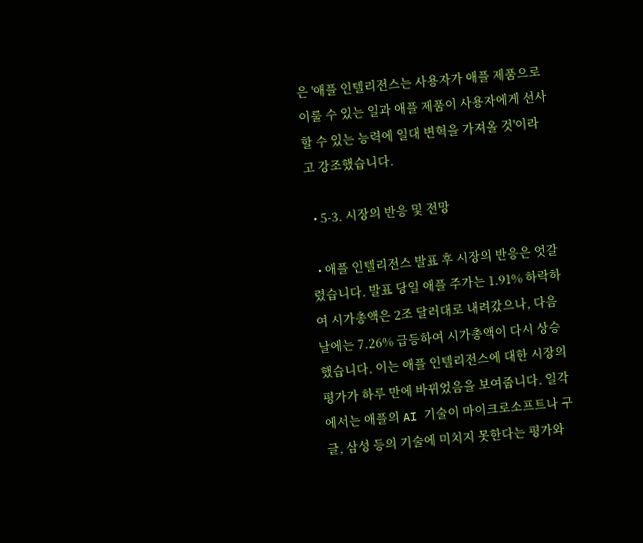은 '애플 인텔리전스는 사용자가 애플 제품으로 이룰 수 있는 일과 애플 제품이 사용자에게 선사할 수 있는 능력에 일대 변혁을 가져올 것'이라고 강조했습니다.

  • 5-3. 시장의 반응 및 전망

  • 애플 인텔리전스 발표 후 시장의 반응은 엇갈렸습니다. 발표 당일 애플 주가는 1.91% 하락하여 시가총액은 2조 달러대로 내려갔으나, 다음 날에는 7.26% 급등하여 시가총액이 다시 상승했습니다. 이는 애플 인텔리전스에 대한 시장의 평가가 하루 만에 바뀌었음을 보여줍니다. 일각에서는 애플의 AI 기술이 마이크로소프트나 구글, 삼성 등의 기술에 미치지 못한다는 평가와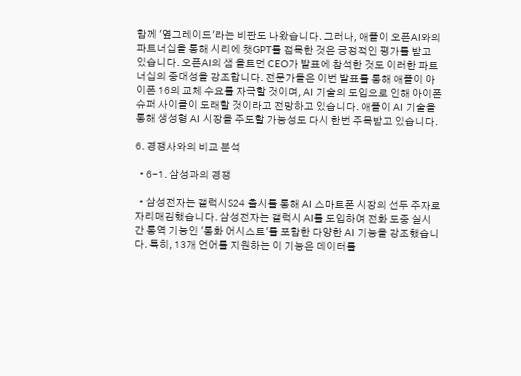함께 '옆그레이드'라는 비판도 나왔습니다. 그러나, 애플이 오픈AI와의 파트너십을 통해 시리에 챗GPT를 접목한 것은 긍정적인 평가를 받고 있습니다. 오픈AI의 샘 올트먼 CEO가 발표에 참석한 것도 이러한 파트너십의 중대성을 강조합니다. 전문가들은 이번 발표를 통해 애플이 아이폰 16의 교체 수요를 자극할 것이며, AI 기술의 도입으로 인해 아이폰 슈퍼 사이클이 도래할 것이라고 전망하고 있습니다. 애플이 AI 기술을 통해 생성형 AI 시장을 주도할 가능성도 다시 한번 주목받고 있습니다.

6. 경쟁사와의 비교 분석

  • 6-1. 삼성과의 경쟁

  • 삼성전자는 갤럭시S24 출시를 통해 AI 스마트폰 시장의 선두 주자로 자리매김했습니다. 삼성전자는 갤럭시 AI를 도입하여 전화 도중 실시간 통역 기능인 '통화 어시스트'를 포함한 다양한 AI 기능을 강조했습니다. 특히, 13개 언어를 지원하는 이 기능은 데이터를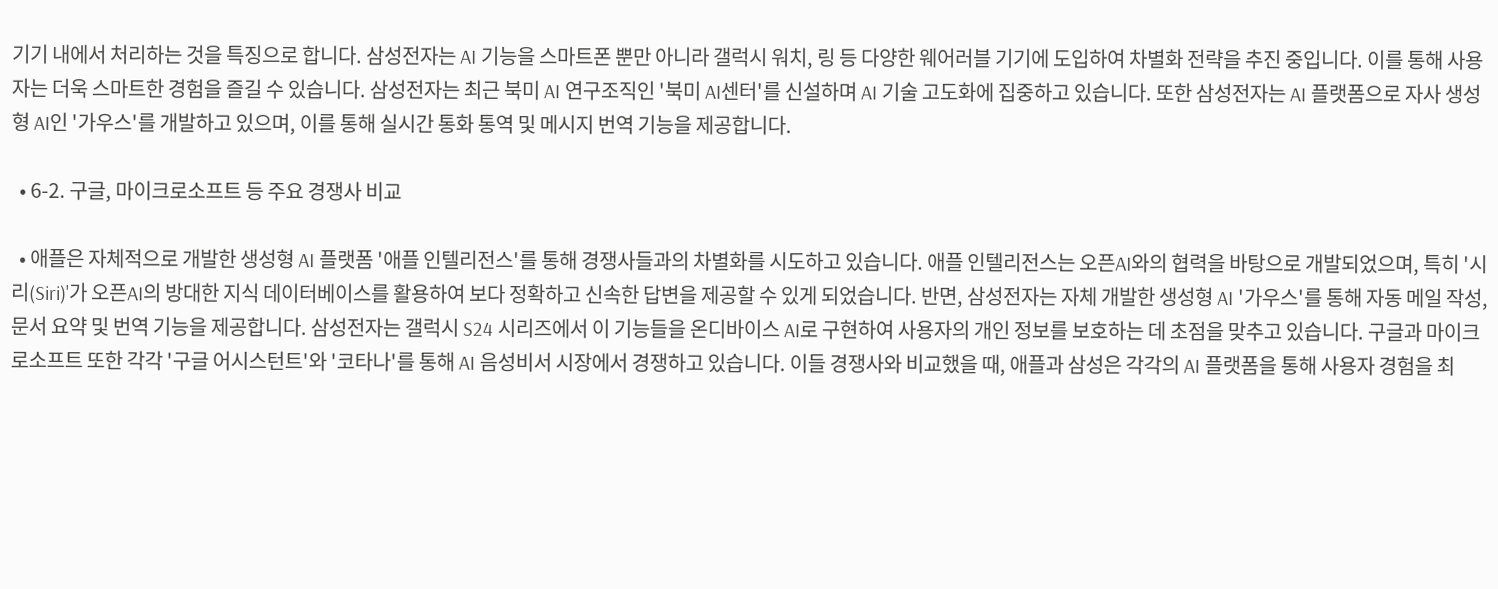기기 내에서 처리하는 것을 특징으로 합니다. 삼성전자는 AI 기능을 스마트폰 뿐만 아니라 갤럭시 워치, 링 등 다양한 웨어러블 기기에 도입하여 차별화 전략을 추진 중입니다. 이를 통해 사용자는 더욱 스마트한 경험을 즐길 수 있습니다. 삼성전자는 최근 북미 AI 연구조직인 '북미 AI센터'를 신설하며 AI 기술 고도화에 집중하고 있습니다. 또한 삼성전자는 AI 플랫폼으로 자사 생성형 AI인 '가우스'를 개발하고 있으며, 이를 통해 실시간 통화 통역 및 메시지 번역 기능을 제공합니다.

  • 6-2. 구글, 마이크로소프트 등 주요 경쟁사 비교

  • 애플은 자체적으로 개발한 생성형 AI 플랫폼 '애플 인텔리전스'를 통해 경쟁사들과의 차별화를 시도하고 있습니다. 애플 인텔리전스는 오픈AI와의 협력을 바탕으로 개발되었으며, 특히 '시리(Siri)'가 오픈AI의 방대한 지식 데이터베이스를 활용하여 보다 정확하고 신속한 답변을 제공할 수 있게 되었습니다. 반면, 삼성전자는 자체 개발한 생성형 AI '가우스'를 통해 자동 메일 작성, 문서 요약 및 번역 기능을 제공합니다. 삼성전자는 갤럭시 S24 시리즈에서 이 기능들을 온디바이스 AI로 구현하여 사용자의 개인 정보를 보호하는 데 초점을 맞추고 있습니다. 구글과 마이크로소프트 또한 각각 '구글 어시스턴트'와 '코타나'를 통해 AI 음성비서 시장에서 경쟁하고 있습니다. 이들 경쟁사와 비교했을 때, 애플과 삼성은 각각의 AI 플랫폼을 통해 사용자 경험을 최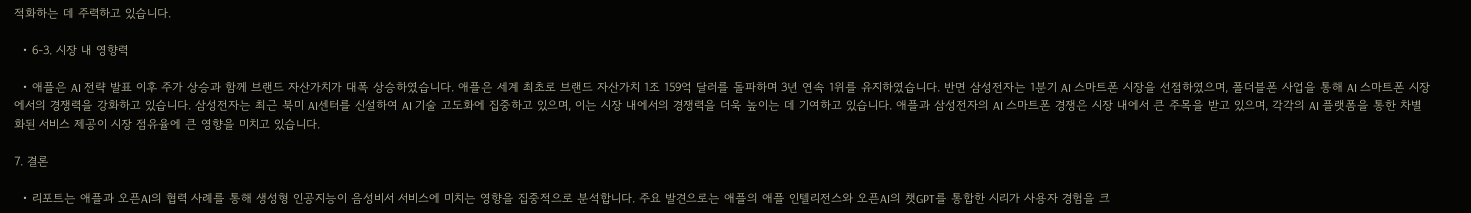적화하는 데 주력하고 있습니다.

  • 6-3. 시장 내 영향력

  • 애플은 AI 전략 발표 이후 주가 상승과 함께 브랜드 자산가치가 대폭 상승하였습니다. 애플은 세계 최초로 브랜드 자산가치 1조 159억 달러를 돌파하며 3년 연속 1위를 유지하였습니다. 반면 삼성전자는 1분기 AI 스마트폰 시장을 선점하였으며, 폴더블폰 사업을 통해 AI 스마트폰 시장에서의 경쟁력을 강화하고 있습니다. 삼성전자는 최근 북미 AI센터를 신설하여 AI 기술 고도화에 집중하고 있으며, 이는 시장 내에서의 경쟁력을 더욱 높이는 데 기여하고 있습니다. 애플과 삼성전자의 AI 스마트폰 경쟁은 시장 내에서 큰 주목을 받고 있으며, 각각의 AI 플랫폼을 통한 차별화된 서비스 제공이 시장 점유율에 큰 영향을 미치고 있습니다.

7. 결론

  • 리포트는 애플과 오픈AI의 협력 사례를 통해 생성형 인공지능이 음성비서 서비스에 미치는 영향을 집중적으로 분석합니다. 주요 발견으로는 애플의 애플 인텔리전스와 오픈AI의 챗GPT를 통합한 시리가 사용자 경험을 크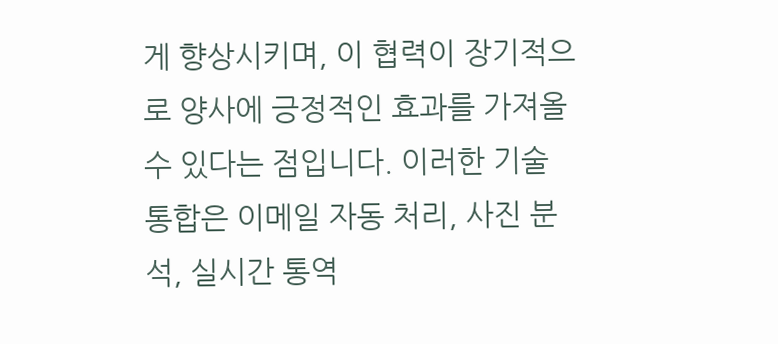게 향상시키며, 이 협력이 장기적으로 양사에 긍정적인 효과를 가져올 수 있다는 점입니다. 이러한 기술 통합은 이메일 자동 처리, 사진 분석, 실시간 통역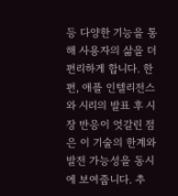등 다양한 기능을 통해 사용자의 삶을 더 편리하게 합니다. 한편, 애플 인텔리전스와 시리의 발표 후 시장 반응이 엇갈린 점은 이 기술의 한계와 발전 가능성을 동시에 보여줍니다. 추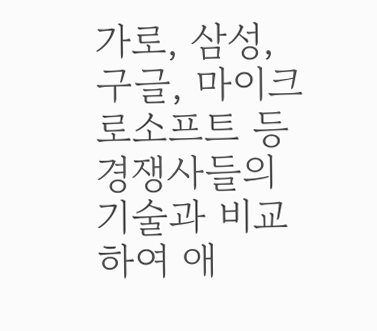가로, 삼성, 구글, 마이크로소프트 등 경쟁사들의 기술과 비교하여 애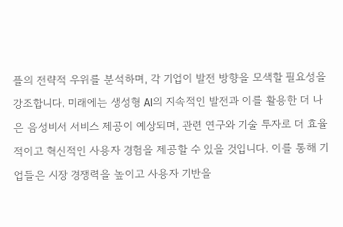플의 전략적 우위를 분석하며, 각 기업이 발전 방향을 모색할 필요성을 강조합니다. 미래에는 생성형 AI의 지속적인 발전과 이를 활용한 더 나은 음성비서 서비스 제공이 예상되며, 관련 연구와 기술 투자로 더 효율적이고 혁신적인 사용자 경험을 제공할 수 있을 것입니다. 이를 통해 기업들은 시장 경쟁력을 높이고 사용자 기반을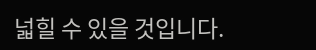넓힐 수 있을 것입니다.